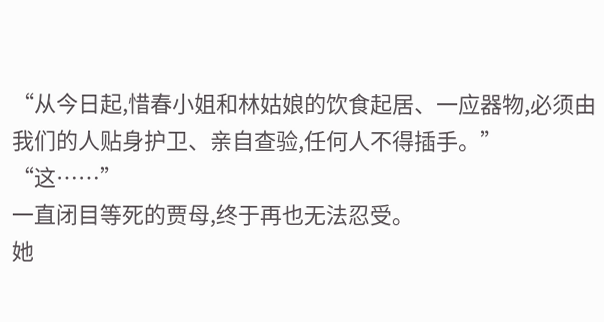“从今日起,惜春小姐和林姑娘的饮食起居、一应器物,必须由我们的人贴身护卫、亲自查验,任何人不得插手。”
“这……”
一直闭目等死的贾母,终于再也无法忍受。
她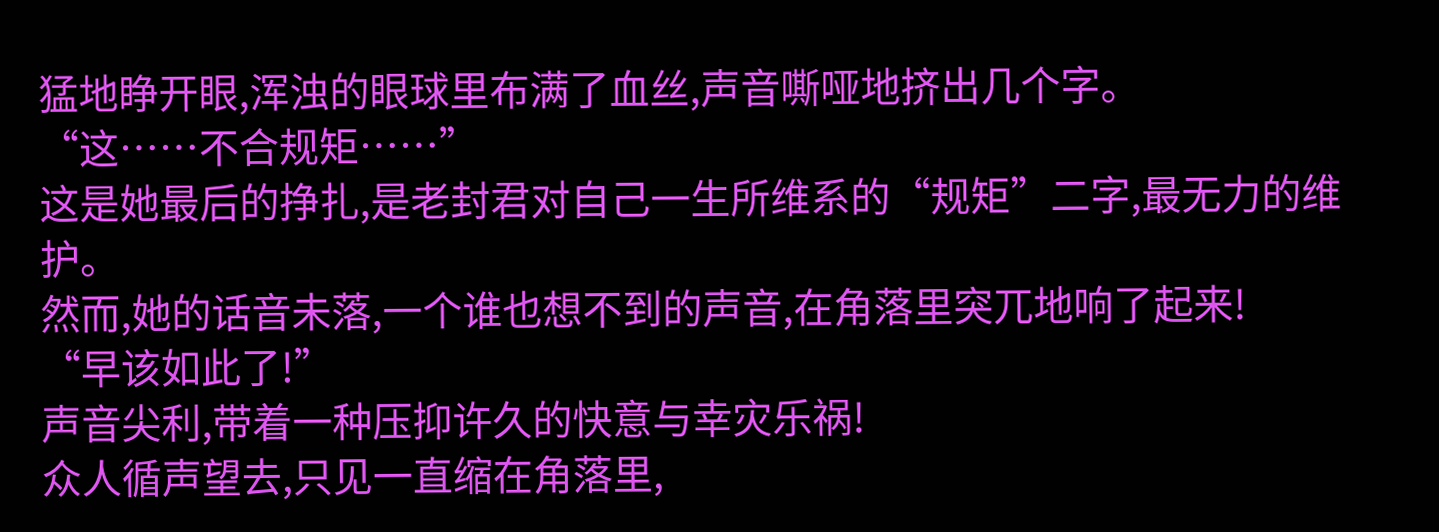猛地睁开眼,浑浊的眼球里布满了血丝,声音嘶哑地挤出几个字。
“这……不合规矩……”
这是她最后的挣扎,是老封君对自己一生所维系的“规矩”二字,最无力的维护。
然而,她的话音未落,一个谁也想不到的声音,在角落里突兀地响了起来!
“早该如此了!”
声音尖利,带着一种压抑许久的快意与幸灾乐祸!
众人循声望去,只见一直缩在角落里,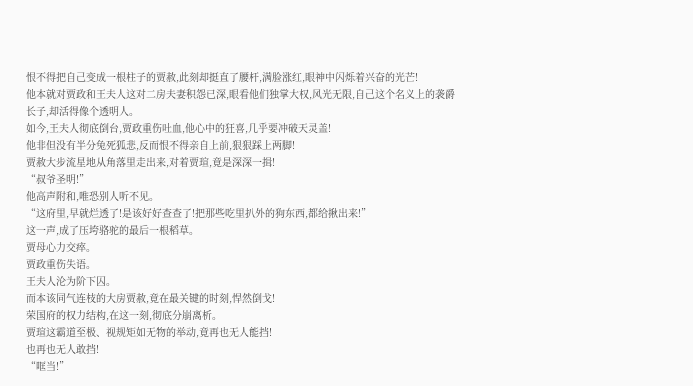恨不得把自己变成一根柱子的贾赦,此刻却挺直了腰杆,满脸涨红,眼神中闪烁着兴奋的光芒!
他本就对贾政和王夫人这对二房夫妻积怨已深,眼看他们独掌大权,风光无限,自己这个名义上的袭爵长子,却活得像个透明人。
如今,王夫人彻底倒台,贾政重伤吐血,他心中的狂喜,几乎要冲破天灵盖!
他非但没有半分兔死狐悲,反而恨不得亲自上前,狠狠踩上两脚!
贾赦大步流星地从角落里走出来,对着贾瑄,竟是深深一揖!
“叔爷圣明!”
他高声附和,唯恐别人听不见。
“这府里,早就烂透了!是该好好查查了!把那些吃里扒外的狗东西,都给揪出来!”
这一声,成了压垮骆驼的最后一根稻草。
贾母心力交瘁。
贾政重伤失语。
王夫人沦为阶下囚。
而本该同气连枝的大房贾赦,竟在最关键的时刻,悍然倒戈!
荣国府的权力结构,在这一刻,彻底分崩离析。
贾瑄这霸道至极、视规矩如无物的举动,竟再也无人能挡!
也再也无人敢挡!
“哐当!”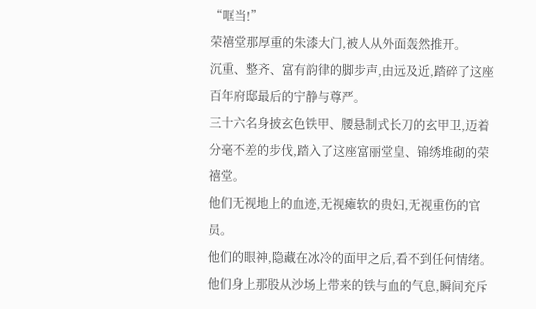“哐当!”
荣禧堂那厚重的朱漆大门,被人从外面轰然推开。
沉重、整齐、富有韵律的脚步声,由远及近,踏碎了这座百年府邸最后的宁静与尊严。
三十六名身披玄色铁甲、腰悬制式长刀的玄甲卫,迈着分毫不差的步伐,踏入了这座富丽堂皇、锦绣堆砌的荣禧堂。
他们无视地上的血迹,无视瘫软的贵妇,无视重伤的官员。
他们的眼神,隐藏在冰冷的面甲之后,看不到任何情绪。
他们身上那股从沙场上带来的铁与血的气息,瞬间充斥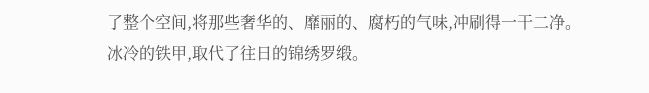了整个空间,将那些奢华的、靡丽的、腐朽的气味,冲刷得一干二净。
冰冷的铁甲,取代了往日的锦绣罗缎。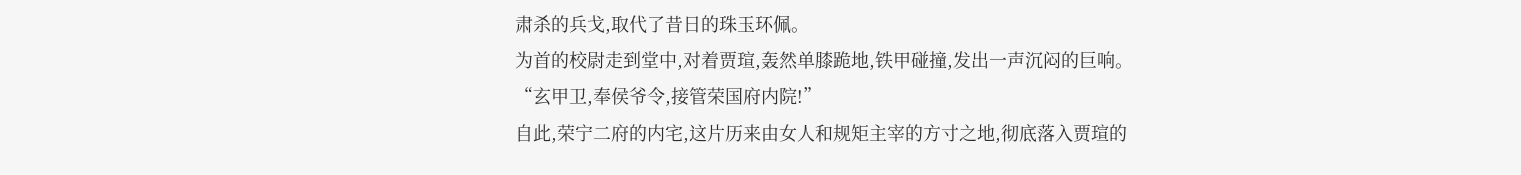肃杀的兵戈,取代了昔日的珠玉环佩。
为首的校尉走到堂中,对着贾瑄,轰然单膝跪地,铁甲碰撞,发出一声沉闷的巨响。
“玄甲卫,奉侯爷令,接管荣国府内院!”
自此,荣宁二府的内宅,这片历来由女人和规矩主宰的方寸之地,彻底落入贾瑄的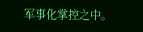军事化掌控之中。